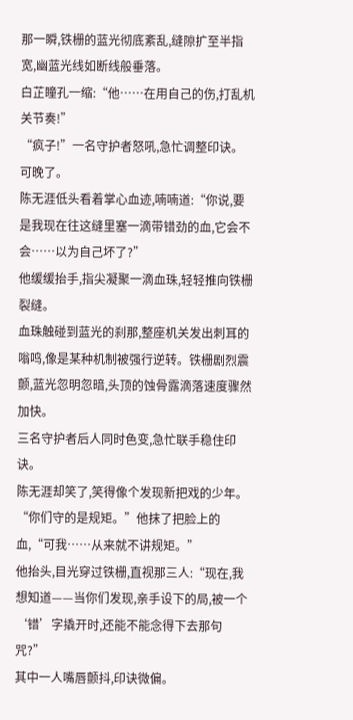那一瞬,铁栅的蓝光彻底紊乱,缝隙扩至半指宽,幽蓝光线如断线般垂落。
白芷瞳孔一缩:“他……在用自己的伤,打乱机关节奏!”
“疯子!”一名守护者怒吼,急忙调整印诀。
可晚了。
陈无涯低头看着掌心血迹,喃喃道:“你说,要是我现在往这缝里塞一滴带错劲的血,它会不会……以为自己坏了?”
他缓缓抬手,指尖凝聚一滴血珠,轻轻推向铁栅裂缝。
血珠触碰到蓝光的刹那,整座机关发出刺耳的嗡鸣,像是某种机制被强行逆转。铁栅剧烈震颤,蓝光忽明忽暗,头顶的蚀骨露滴落速度骤然加快。
三名守护者后人同时色变,急忙联手稳住印诀。
陈无涯却笑了,笑得像个发现新把戏的少年。
“你们守的是规矩。”他抹了把脸上的血,“可我……从来就不讲规矩。”
他抬头,目光穿过铁栅,直视那三人:“现在,我想知道——当你们发现,亲手设下的局,被一个‘错’字撬开时,还能不能念得下去那句咒?”
其中一人嘴唇颤抖,印诀微偏。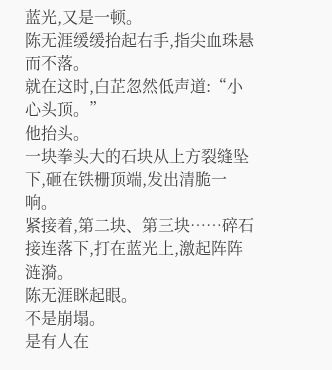蓝光,又是一顿。
陈无涯缓缓抬起右手,指尖血珠悬而不落。
就在这时,白芷忽然低声道:“小心头顶。”
他抬头。
一块拳头大的石块从上方裂缝坠下,砸在铁栅顶端,发出清脆一响。
紧接着,第二块、第三块……碎石接连落下,打在蓝光上,激起阵阵涟漪。
陈无涯眯起眼。
不是崩塌。
是有人在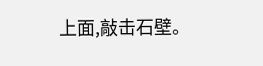上面,敲击石壁。